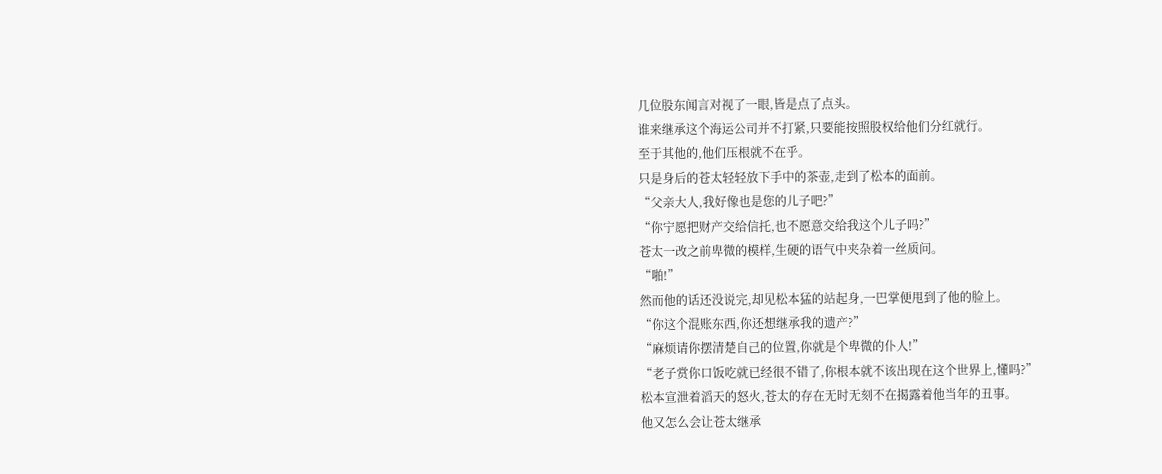几位股东闻言对视了一眼,皆是点了点头。
谁来继承这个海运公司并不打紧,只要能按照股权给他们分红就行。
至于其他的,他们压根就不在乎。
只是身后的苍太轻轻放下手中的茶壶,走到了松本的面前。
“父亲大人,我好像也是您的儿子吧?”
“你宁愿把财产交给信托,也不愿意交给我这个儿子吗?”
苍太一改之前卑微的模样,生硬的语气中夹杂着一丝质问。
“啪!”
然而他的话还没说完,却见松本猛的站起身,一巴掌便甩到了他的脸上。
“你这个混账东西,你还想继承我的遗产?”
“麻烦请你摆清楚自己的位置,你就是个卑微的仆人!”
“老子赏你口饭吃就已经很不错了,你根本就不该出现在这个世界上,懂吗?”
松本宣泄着滔天的怒火,苍太的存在无时无刻不在揭露着他当年的丑事。
他又怎么会让苍太继承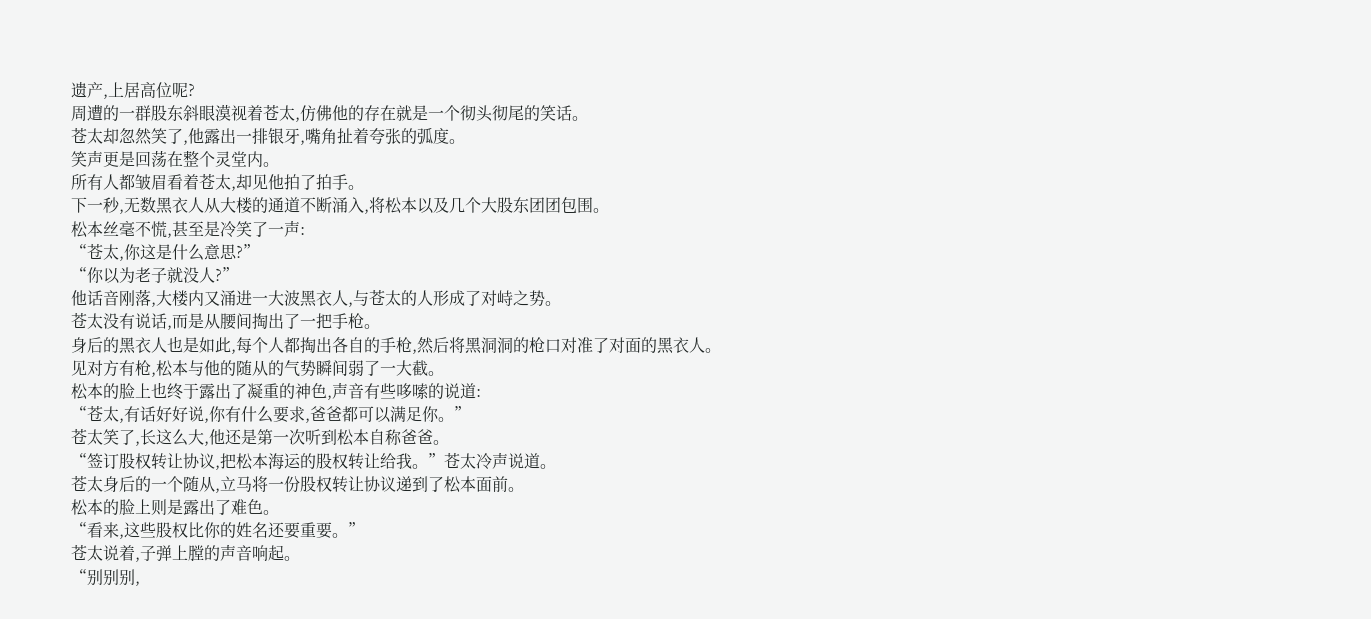遗产,上居高位呢?
周遭的一群股东斜眼漠视着苍太,仿佛他的存在就是一个彻头彻尾的笑话。
苍太却忽然笑了,他露出一排银牙,嘴角扯着夸张的弧度。
笑声更是回荡在整个灵堂内。
所有人都皱眉看着苍太,却见他拍了拍手。
下一秒,无数黑衣人从大楼的通道不断涌入,将松本以及几个大股东团团包围。
松本丝毫不慌,甚至是冷笑了一声:
“苍太,你这是什么意思?”
“你以为老子就没人?”
他话音刚落,大楼内又涌进一大波黑衣人,与苍太的人形成了对峙之势。
苍太没有说话,而是从腰间掏出了一把手枪。
身后的黑衣人也是如此,每个人都掏出各自的手枪,然后将黑洞洞的枪口对准了对面的黑衣人。
见对方有枪,松本与他的随从的气势瞬间弱了一大截。
松本的脸上也终于露出了凝重的神色,声音有些哆嗦的说道:
“苍太,有话好好说,你有什么要求,爸爸都可以满足你。”
苍太笑了,长这么大,他还是第一次听到松本自称爸爸。
“签订股权转让协议,把松本海运的股权转让给我。”苍太冷声说道。
苍太身后的一个随从,立马将一份股权转让协议递到了松本面前。
松本的脸上则是露出了难色。
“看来,这些股权比你的姓名还要重要。”
苍太说着,子弹上膛的声音响起。
“别别别,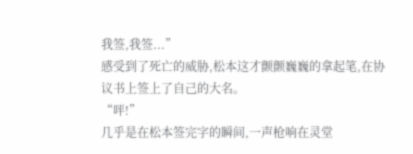我签,我签...”
感受到了死亡的威胁,松本这才颤颤巍巍的拿起笔,在协议书上签上了自己的大名。
“呯!”
几乎是在松本签完字的瞬间,一声枪响在灵堂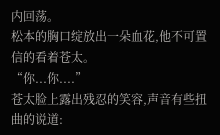内回荡。
松本的胸口绽放出一朵血花,他不可置信的看着苍太。
“你...你....”
苍太脸上露出残忍的笑容,声音有些扭曲的说道: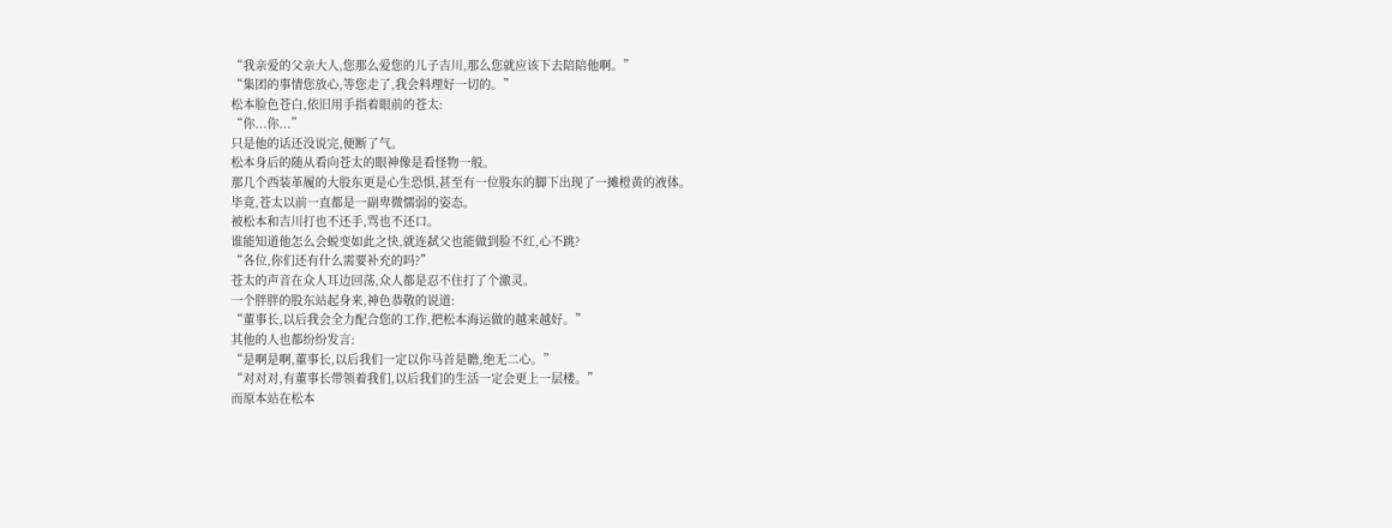“我亲爱的父亲大人,您那么爱您的儿子吉川,那么您就应该下去陪陪他啊。”
“集团的事情您放心,等您走了,我会料理好一切的。”
松本脸色苍白,依旧用手指着眼前的苍太:
“你...你...”
只是他的话还没说完,便断了气。
松本身后的随从看向苍太的眼神像是看怪物一般。
那几个西装革履的大股东更是心生恐惧,甚至有一位股东的脚下出现了一摊橙黄的液体。
毕竟,苍太以前一直都是一副卑微懦弱的姿态。
被松本和吉川打也不还手,骂也不还口。
谁能知道他怎么会蜕变如此之快,就连弑父也能做到脸不红,心不跳?
“各位,你们还有什么需要补充的吗?”
苍太的声音在众人耳边回荡,众人都是忍不住打了个激灵。
一个胖胖的股东站起身来,神色恭敬的说道:
“董事长,以后我会全力配合您的工作,把松本海运做的越来越好。”
其他的人也都纷纷发言:
“是啊是啊,董事长,以后我们一定以你马首是瞻,绝无二心。”
“对对对,有董事长带领着我们,以后我们的生活一定会更上一层楼。”
而原本站在松本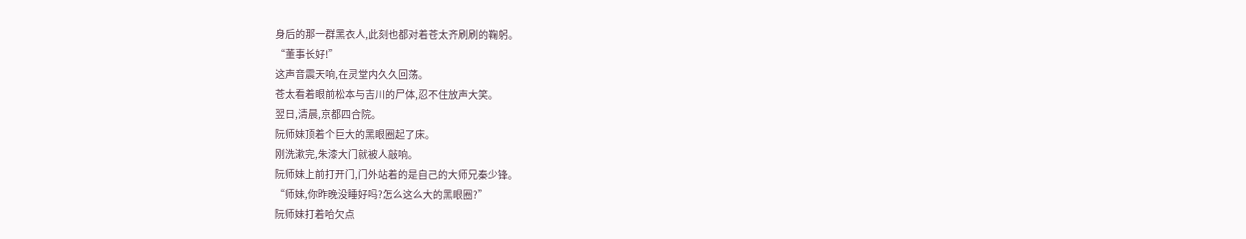身后的那一群黑衣人,此刻也都对着苍太齐刷刷的鞠躬。
“董事长好!”
这声音震天响,在灵堂内久久回荡。
苍太看着眼前松本与吉川的尸体,忍不住放声大笑。
翌日,清晨,京都四合院。
阮师妹顶着个巨大的黑眼圈起了床。
刚洗漱完,朱漆大门就被人敲响。
阮师妹上前打开门,门外站着的是自己的大师兄秦少锋。
“师妹,你昨晚没睡好吗?怎么这么大的黑眼圈?”
阮师妹打着哈欠点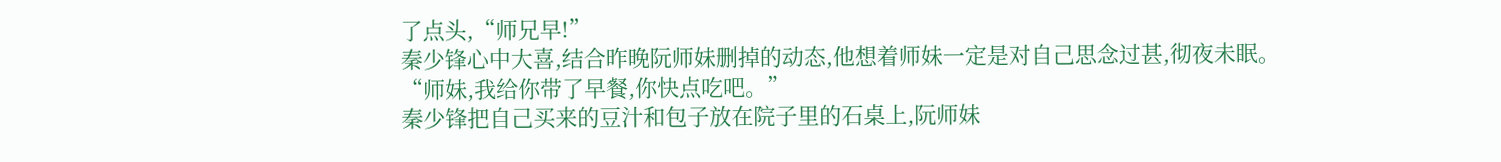了点头,“师兄早!”
秦少锋心中大喜,结合昨晚阮师妹删掉的动态,他想着师妹一定是对自己思念过甚,彻夜未眠。
“师妹,我给你带了早餐,你快点吃吧。”
秦少锋把自己买来的豆汁和包子放在院子里的石桌上,阮师妹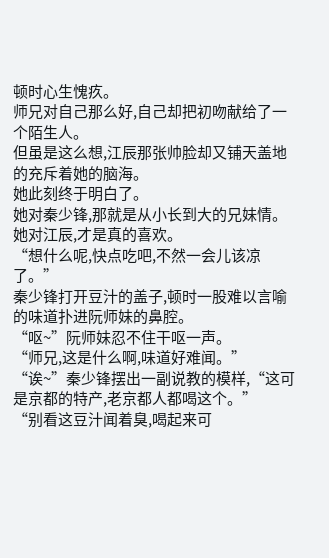顿时心生愧疚。
师兄对自己那么好,自己却把初吻献给了一个陌生人。
但虽是这么想,江辰那张帅脸却又铺天盖地的充斥着她的脑海。
她此刻终于明白了。
她对秦少锋,那就是从小长到大的兄妹情。
她对江辰,才是真的喜欢。
“想什么呢,快点吃吧,不然一会儿该凉了。”
秦少锋打开豆汁的盖子,顿时一股难以言喻的味道扑进阮师妹的鼻腔。
“呕~”阮师妹忍不住干呕一声。
“师兄,这是什么啊,味道好难闻。”
“诶~”秦少锋摆出一副说教的模样,“这可是京都的特产,老京都人都喝这个。”
“别看这豆汁闻着臭,喝起来可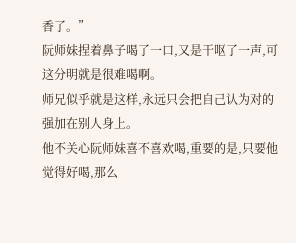香了。”
阮师妹捏着鼻子喝了一口,又是干呕了一声,可这分明就是很难喝啊。
师兄似乎就是这样,永远只会把自己认为对的强加在别人身上。
他不关心阮师妹喜不喜欢喝,重要的是,只要他觉得好喝,那么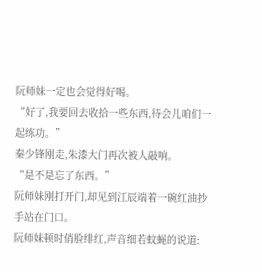阮师妹一定也会觉得好喝。
“好了,我要回去收拾一些东西,待会儿咱们一起练功。”
秦少锋刚走,朱漆大门再次被人敲响。
“是不是忘了东西。”
阮师妹刚打开门,却见到江辰端着一碗红油抄手站在门口。
阮师妹顿时俏脸绯红,声音细若蚊蝇的说道: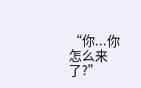“你...你怎么来了?”